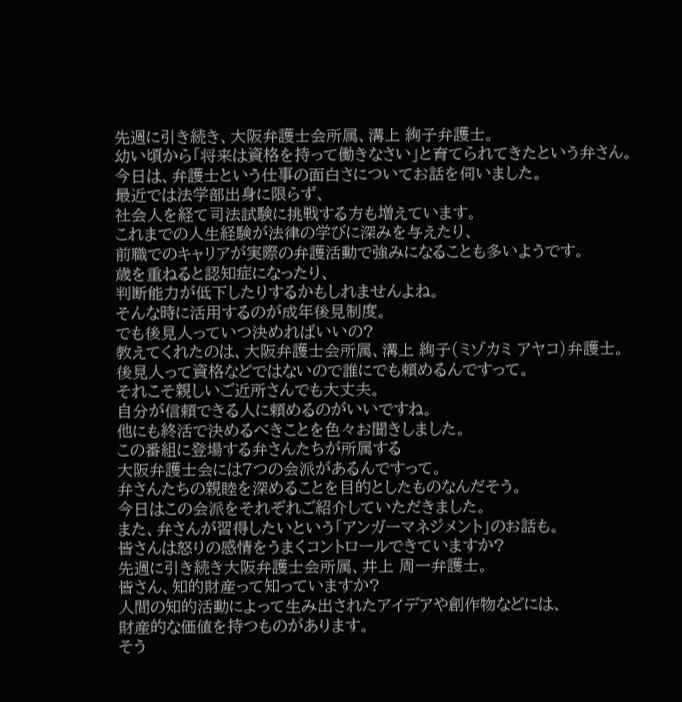先週に引き続き、大阪弁護士会所属、溝上 絢子弁護士。
幼い頃から「将来は資格を持って働きなさい」と育てられてきたという弁さん。
今日は、弁護士という仕事の面白さについてお話を伺いました。
最近では法学部出身に限らず、
社会人を経て司法試験に挑戦する方も増えています。
これまでの人生経験が法律の学びに深みを与えたり、
前職でのキャリアが実際の弁護活動で強みになることも多いようです。
歳を重ねると認知症になったり、
判断能力が低下したりするかもしれませんよね。
そんな時に活用するのが成年後見制度。
でも後見人っていつ決めればいいの?
教えてくれたのは、大阪弁護士会所属、溝上 絢子(ミゾカミ アヤコ)弁護士。
後見人って資格などではないので誰にでも頼めるんですって。
それこそ親しいご近所さんでも大丈夫。
自分が信頼できる人に頼めるのがいいですね。
他にも終活で決めるべきことを色々お聞きしました。
この番組に登場する弁さんたちが所属する
大阪弁護士会には7つの会派があるんですって。
弁さんたちの親睦を深めることを目的としたものなんだそう。
今日はこの会派をそれぞれご紹介していただきました。
また、弁さんが習得したいという「アンガーマネジメント」のお話も。
皆さんは怒りの感情をうまくコントロールできていますか?
先週に引き続き大阪弁護士会所属、井上 周一弁護士。
皆さん、知的財産って知っていますか?
人間の知的活動によって生み出されたアイデアや創作物などには、
財産的な価値を持つものがあります。
そう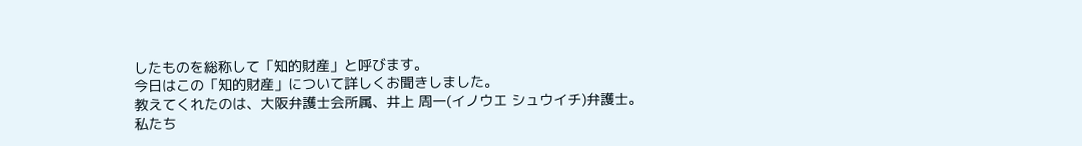したものを総称して「知的財産」と呼びます。
今日はこの「知的財産」について詳しくお聞きしました。
教えてくれたのは、大阪弁護士会所属、井上 周一(イノウエ シュウイチ)弁護士。
私たち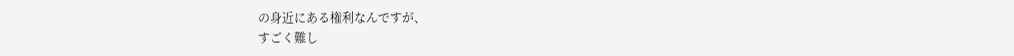の身近にある権利なんですが、
すごく難し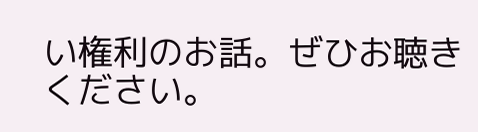い権利のお話。ぜひお聴きください。